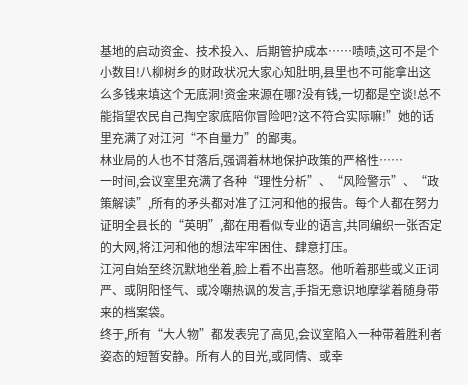基地的启动资金、技术投入、后期管护成本……啧啧,这可不是个小数目!八柳树乡的财政状况大家心知肚明,县里也不可能拿出这么多钱来填这个无底洞!资金来源在哪?没有钱,一切都是空谈!总不能指望农民自己掏空家底陪你冒险吧?这不符合实际嘛!”她的话里充满了对江河“不自量力”的鄙夷。
林业局的人也不甘落后,强调着林地保护政策的严格性……
一时间,会议室里充满了各种“理性分析”、“风险警示”、“政策解读”,所有的矛头都对准了江河和他的报告。每个人都在努力证明全县长的“英明”,都在用看似专业的语言,共同编织一张否定的大网,将江河和他的想法牢牢困住、肆意打压。
江河自始至终沉默地坐着,脸上看不出喜怒。他听着那些或义正词严、或阴阳怪气、或冷嘲热讽的发言,手指无意识地摩挲着随身带来的档案袋。
终于,所有“大人物”都发表完了高见,会议室陷入一种带着胜利者姿态的短暂安静。所有人的目光,或同情、或幸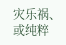灾乐祸、或纯粹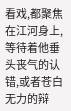看戏,都聚焦在江河身上,等待着他垂头丧气的认错,或者苍白无力的辩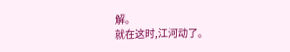解。
就在这时,江河动了。